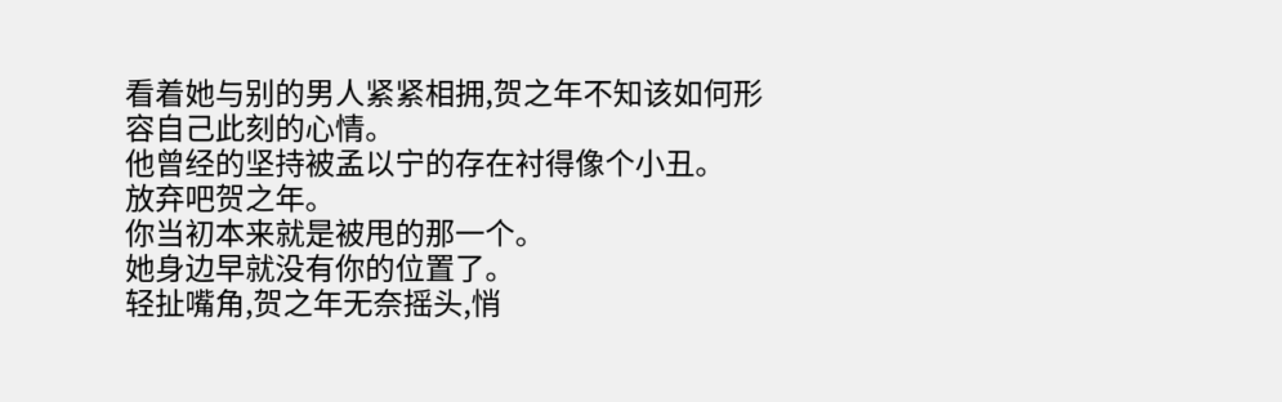看着她与别的男人紧紧相拥,贺之年不知该如何形容自己此刻的心情。
他曾经的坚持被孟以宁的存在衬得像个小丑。
放弃吧贺之年。
你当初本来就是被甩的那一个。
她身边早就没有你的位置了。
轻扯嘴角,贺之年无奈摇头,悄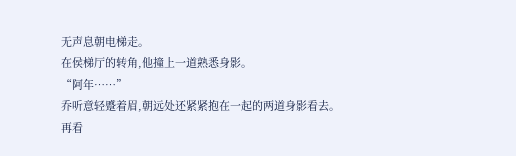无声息朝电梯走。
在侯梯厅的转角,他撞上一道熟悉身影。
“阿年……”
乔听意轻蹙着眉,朝远处还紧紧抱在一起的两道身影看去。
再看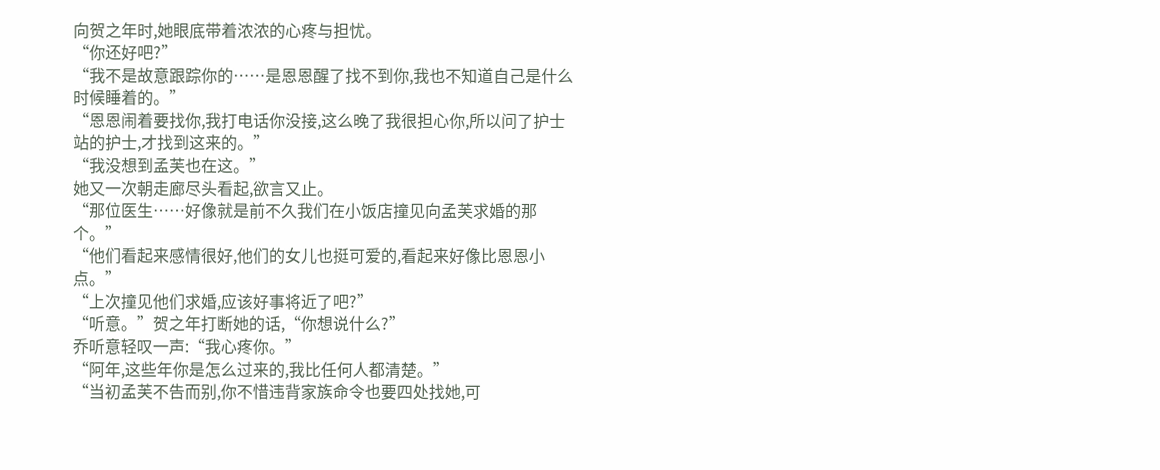向贺之年时,她眼底带着浓浓的心疼与担忧。
“你还好吧?”
“我不是故意跟踪你的……是恩恩醒了找不到你,我也不知道自己是什么时候睡着的。”
“恩恩闹着要找你,我打电话你没接,这么晚了我很担心你,所以问了护士站的护士,才找到这来的。”
“我没想到孟芙也在这。”
她又一次朝走廊尽头看起,欲言又止。
“那位医生……好像就是前不久我们在小饭店撞见向孟芙求婚的那个。”
“他们看起来感情很好,他们的女儿也挺可爱的,看起来好像比恩恩小点。”
“上次撞见他们求婚,应该好事将近了吧?”
“听意。”贺之年打断她的话,“你想说什么?”
乔听意轻叹一声:“我心疼你。”
“阿年,这些年你是怎么过来的,我比任何人都清楚。”
“当初孟芙不告而别,你不惜违背家族命令也要四处找她,可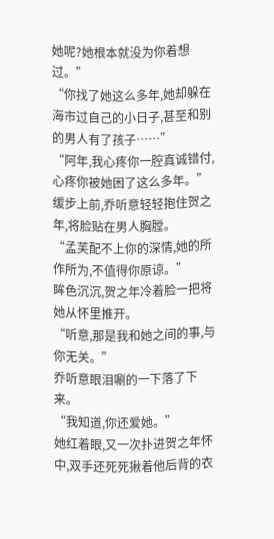她呢?她根本就没为你着想过。”
“你找了她这么多年,她却躲在海市过自己的小日子,甚至和别的男人有了孩子……”
“阿年,我心疼你一腔真诚错付,心疼你被她困了这么多年。”
缓步上前,乔听意轻轻抱住贺之年,将脸贴在男人胸膛。
“孟芙配不上你的深情,她的所作所为,不值得你原谅。”
眸色沉沉,贺之年冷着脸一把将她从怀里推开。
“听意,那是我和她之间的事,与你无关。”
乔听意眼泪唰的一下落了下来。
“我知道,你还爱她。”
她红着眼,又一次扑进贺之年怀中,双手还死死揪着他后背的衣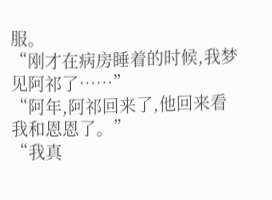服。
“刚才在病房睡着的时候,我梦见阿祁了……”
“阿年,阿祁回来了,他回来看我和恩恩了。”
“我真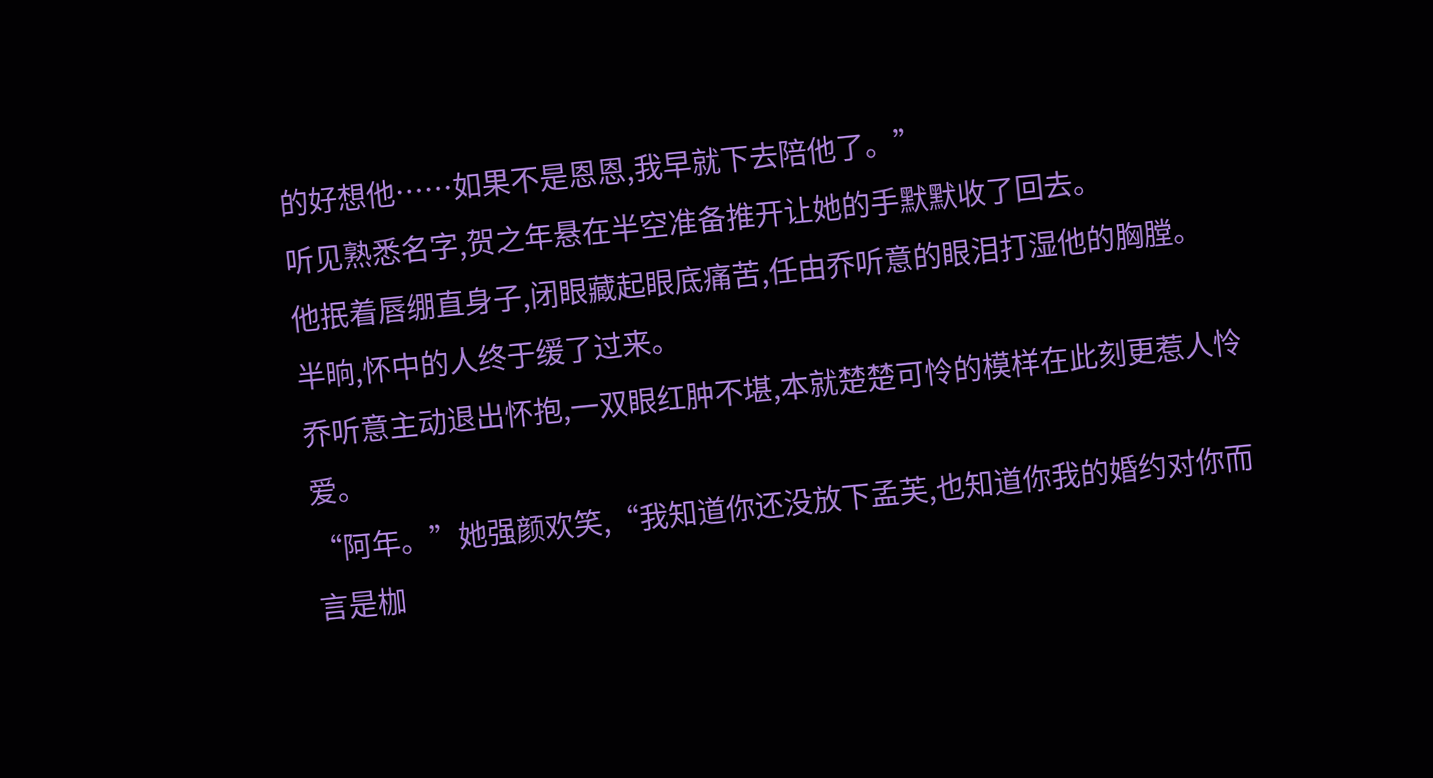的好想他……如果不是恩恩,我早就下去陪他了。”
听见熟悉名字,贺之年悬在半空准备推开让她的手默默收了回去。
他抿着唇绷直身子,闭眼藏起眼底痛苦,任由乔听意的眼泪打湿他的胸膛。
半晌,怀中的人终于缓了过来。
乔听意主动退出怀抱,一双眼红肿不堪,本就楚楚可怜的模样在此刻更惹人怜爱。
“阿年。”她强颜欢笑,“我知道你还没放下孟芙,也知道你我的婚约对你而言是枷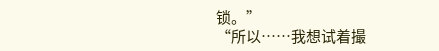锁。”
“所以……我想试着撮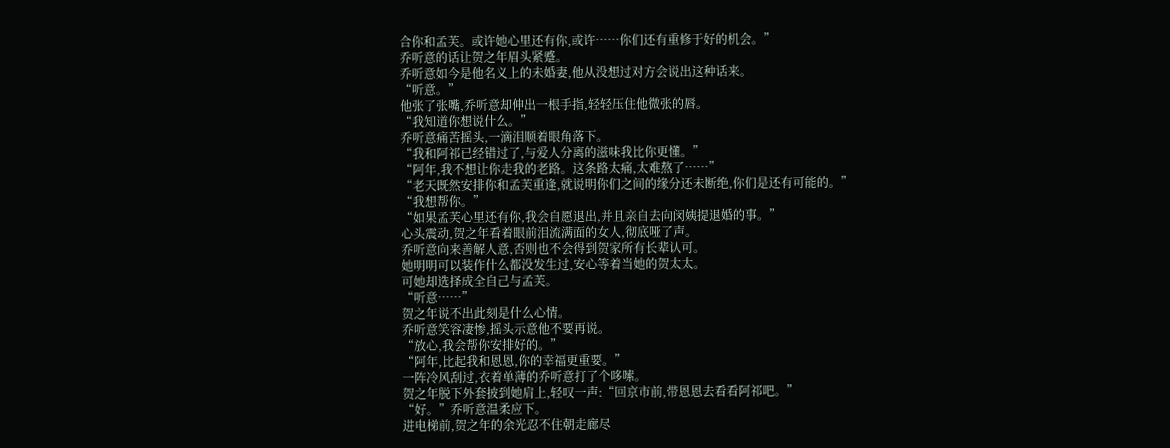合你和孟芙。或许她心里还有你,或许……你们还有重修于好的机会。”
乔听意的话让贺之年眉头紧蹙。
乔听意如今是他名义上的未婚妻,他从没想过对方会说出这种话来。
“听意。”
他张了张嘴,乔听意却伸出一根手指,轻轻压住他微张的唇。
“我知道你想说什么。”
乔听意痛苦摇头,一滴泪顺着眼角落下。
“我和阿祁已经错过了,与爱人分离的滋味我比你更懂。”
“阿年,我不想让你走我的老路。这条路太痛,太难熬了……”
“老天既然安排你和孟芙重逢,就说明你们之间的缘分还未断绝,你们是还有可能的。”
“我想帮你。”
“如果孟芙心里还有你,我会自愿退出,并且亲自去向闵姨提退婚的事。”
心头震动,贺之年看着眼前泪流满面的女人,彻底哑了声。
乔听意向来善解人意,否则也不会得到贺家所有长辈认可。
她明明可以装作什么都没发生过,安心等着当她的贺太太。
可她却选择成全自己与孟芙。
“听意……”
贺之年说不出此刻是什么心情。
乔听意笑容凄惨,摇头示意他不要再说。
“放心,我会帮你安排好的。”
“阿年,比起我和恩恩,你的幸福更重要。”
一阵冷风刮过,衣着单薄的乔听意打了个哆嗦。
贺之年脱下外套披到她肩上,轻叹一声:“回京市前,带恩恩去看看阿祁吧。”
“好。”乔听意温柔应下。
进电梯前,贺之年的余光忍不住朝走廊尽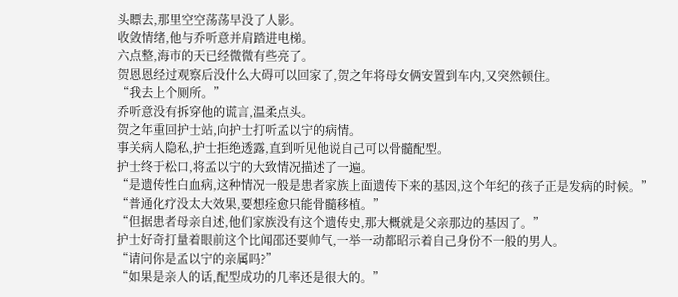头瞟去,那里空空荡荡早没了人影。
收敛情绪,他与乔听意并肩踏进电梯。
六点整,海市的天已经微微有些亮了。
贺恩恩经过观察后没什么大碍可以回家了,贺之年将母女俩安置到车内,又突然顿住。
“我去上个厕所。”
乔听意没有拆穿他的谎言,温柔点头。
贺之年重回护士站,向护士打听孟以宁的病情。
事关病人隐私,护士拒绝透露,直到听见他说自己可以骨髓配型。
护士终于松口,将孟以宁的大致情况描述了一遍。
“是遗传性白血病,这种情况一般是患者家族上面遗传下来的基因,这个年纪的孩子正是发病的时候。”
“普通化疗没太大效果,要想痊愈只能骨髓移植。”
“但据患者母亲自述,他们家族没有这个遗传史,那大概就是父亲那边的基因了。”
护士好奇打量着眼前这个比闻邵还要帅气,一举一动都昭示着自己身份不一般的男人。
“请问你是孟以宁的亲属吗?”
“如果是亲人的话,配型成功的几率还是很大的。”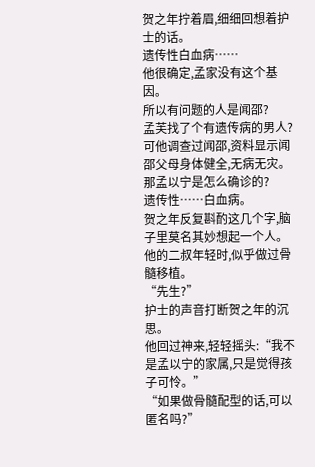贺之年拧着眉,细细回想着护士的话。
遗传性白血病……
他很确定,孟家没有这个基因。
所以有问题的人是闻邵?
孟芙找了个有遗传病的男人?
可他调查过闻邵,资料显示闻邵父母身体健全,无病无灾。
那孟以宁是怎么确诊的?
遗传性……白血病。
贺之年反复斟酌这几个字,脑子里莫名其妙想起一个人。
他的二叔年轻时,似乎做过骨髓移植。
“先生?”
护士的声音打断贺之年的沉思。
他回过神来,轻轻摇头:“我不是孟以宁的家属,只是觉得孩子可怜。”
“如果做骨髓配型的话,可以匿名吗?”